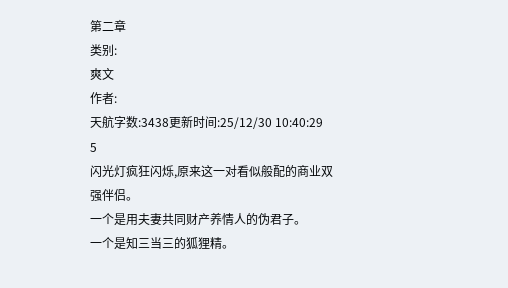第二章
类别:
爽文
作者:
天航字数:3438更新时间:25/12/30 10:40:29
5
闪光灯疯狂闪烁,原来这一对看似般配的商业双强伴侣。
一个是用夫妻共同财产养情人的伪君子。
一个是知三当三的狐狸精。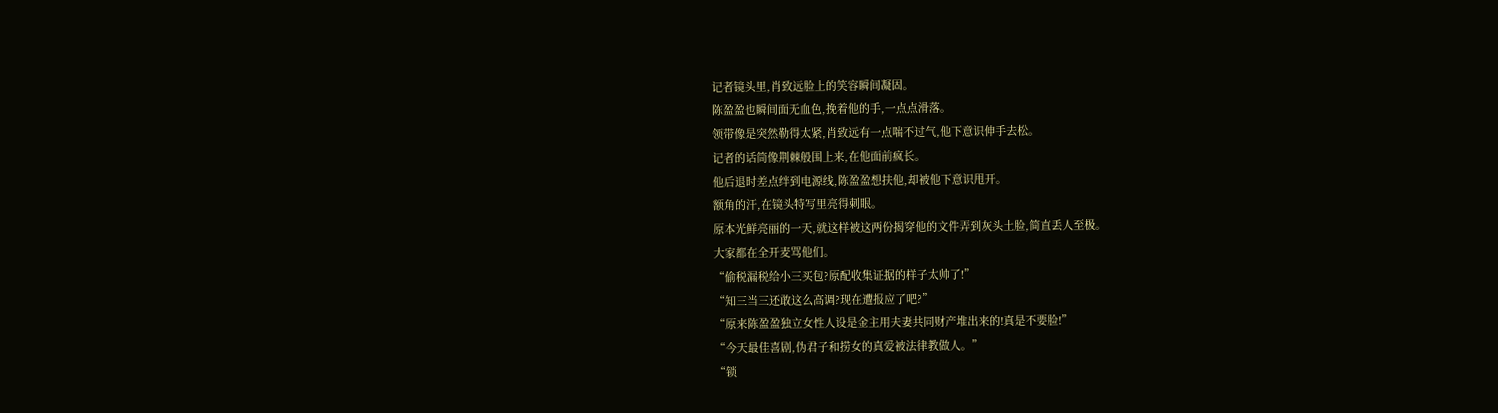记者镜头里,肖致远脸上的笑容瞬间凝固。
陈盈盈也瞬间面无血色,挽着他的手,一点点滑落。
领带像是突然勒得太紧,肖致远有一点喘不过气,他下意识伸手去松。
记者的话筒像荆棘般围上来,在他面前疯长。
他后退时差点绊到电源线,陈盈盈想扶他,却被他下意识甩开。
额角的汗,在镜头特写里亮得刺眼。
原本光鲜亮丽的一天,就这样被这两份揭穿他的文件弄到灰头土脸,简直丢人至极。
大家都在全开麦骂他们。
“偷税漏税给小三买包?原配收集证据的样子太帅了!”
“知三当三还敢这么高调?现在遭报应了吧?”
“原来陈盈盈独立女性人设是金主用夫妻共同财产堆出来的!真是不要脸!”
“今天最佳喜剧,伪君子和捞女的真爱被法律教做人。”
“锁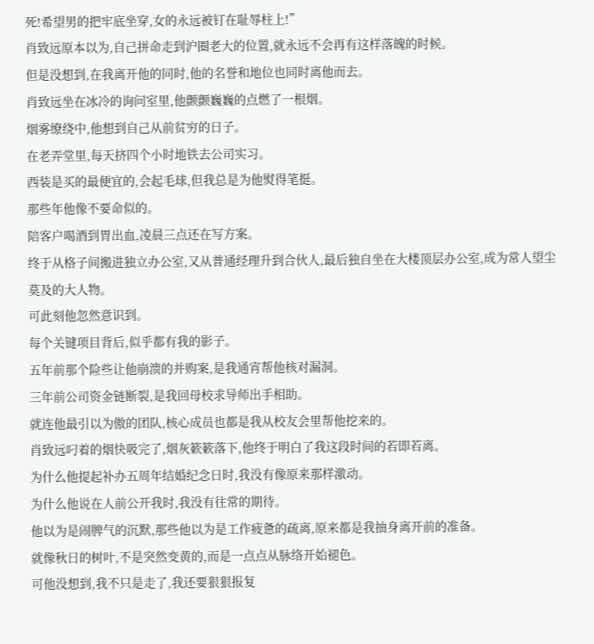死!希望男的把牢底坐穿,女的永远被钉在耻辱柱上!”
肖致远原本以为,自己拼命走到沪圈老大的位置,就永远不会再有这样落魄的时候。
但是没想到,在我离开他的同时,他的名誉和地位也同时离他而去。
肖致远坐在冰冷的询问室里,他颤颤巍巍的点燃了一根烟。
烟雾缭绕中,他想到自己从前贫穷的日子。
在老弄堂里,每天挤四个小时地铁去公司实习。
西装是买的最便宜的,会起毛球,但我总是为他熨得笔挺。
那些年他像不要命似的。
陪客户喝酒到胃出血,凌晨三点还在写方案。
终于从格子间搬进独立办公室,又从普通经理升到合伙人,最后独自坐在大楼顶层办公室,成为常人望尘莫及的大人物。
可此刻他忽然意识到。
每个关键项目背后,似乎都有我的影子。
五年前那个险些让他崩溃的并购案,是我通宵帮他核对漏洞。
三年前公司资金链断裂,是我回母校求导师出手相助。
就连他最引以为傲的团队,核心成员也都是我从校友会里帮他挖来的。
肖致远叼着的烟快吸完了,烟灰簌簌落下,他终于明白了我这段时间的若即若离。
为什么他提起补办五周年结婚纪念日时,我没有像原来那样激动。
为什么他说在人前公开我时,我没有往常的期待。
他以为是闹脾气的沉默,那些他以为是工作疲惫的疏离,原来都是我抽身离开前的准备。
就像秋日的树叶,不是突然变黄的,而是一点点从脉络开始褪色。
可他没想到,我不只是走了,我还要狠狠报复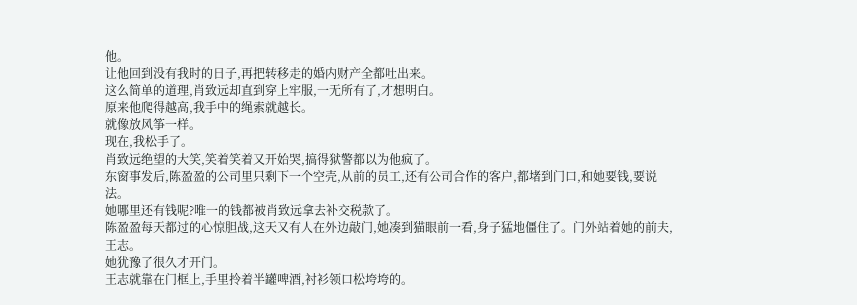他。
让他回到没有我时的日子,再把转移走的婚内财产全都吐出来。
这么简单的道理,肖致远却直到穿上牢服,一无所有了,才想明白。
原来他爬得越高,我手中的绳索就越长。
就像放风筝一样。
现在,我松手了。
肖致远绝望的大笑,笑着笑着又开始哭,搞得狱警都以为他疯了。
东窗事发后,陈盈盈的公司里只剩下一个空壳,从前的员工,还有公司合作的客户,都堵到门口,和她要钱,要说法。
她哪里还有钱呢?唯一的钱都被肖致远拿去补交税款了。
陈盈盈每天都过的心惊胆战,这天又有人在外边敲门,她凑到猫眼前一看,身子猛地僵住了。门外站着她的前夫,王志。
她犹豫了很久才开门。
王志就靠在门框上,手里拎着半罐啤酒,衬衫领口松垮垮的。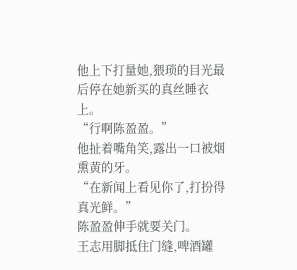他上下打量她,猥琐的目光最后停在她新买的真丝睡衣上。
“行啊陈盈盈。”
他扯着嘴角笑,露出一口被烟熏黄的牙。
“在新闻上看见你了,打扮得真光鲜。”
陈盈盈伸手就要关门。
王志用脚抵住门缝,啤酒罐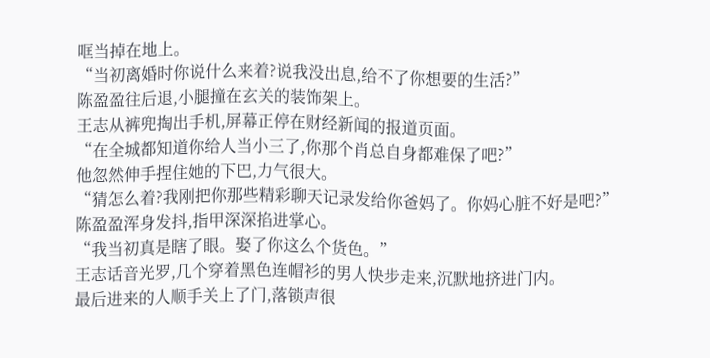哐当掉在地上。
“当初离婚时你说什么来着?说我没出息,给不了你想要的生活?”
陈盈盈往后退,小腿撞在玄关的装饰架上。
王志从裤兜掏出手机,屏幕正停在财经新闻的报道页面。
“在全城都知道你给人当小三了,你那个肖总自身都难保了吧?”
他忽然伸手捏住她的下巴,力气很大。
“猜怎么着?我刚把你那些精彩聊天记录发给你爸妈了。你妈心脏不好是吧?”
陈盈盈浑身发抖,指甲深深掐进掌心。
“我当初真是瞎了眼。娶了你这么个货色。”
王志话音光罗,几个穿着黑色连帽衫的男人快步走来,沉默地挤进门内。
最后进来的人顺手关上了门,落锁声很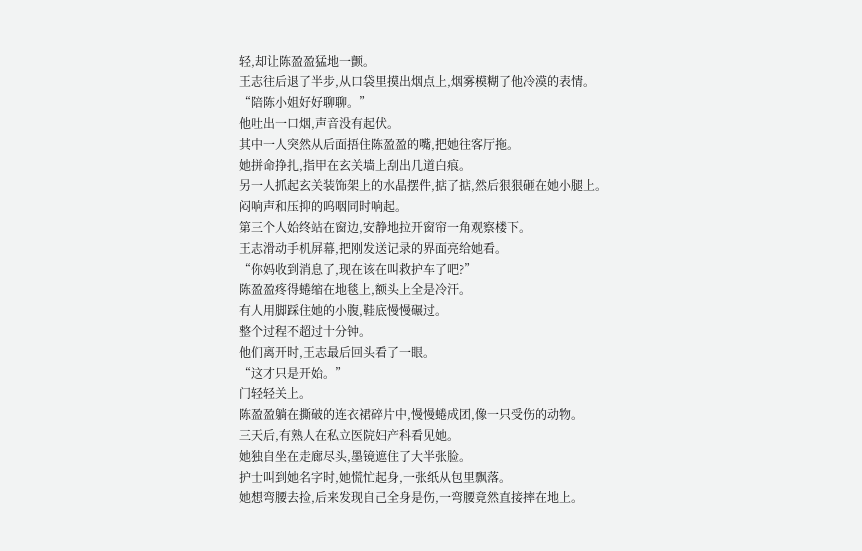轻,却让陈盈盈猛地一颤。
王志往后退了半步,从口袋里摸出烟点上,烟雾模糊了他冷漠的表情。
“陪陈小姐好好聊聊。”
他吐出一口烟,声音没有起伏。
其中一人突然从后面捂住陈盈盈的嘴,把她往客厅拖。
她拼命挣扎,指甲在玄关墙上刮出几道白痕。
另一人抓起玄关装饰架上的水晶摆件,掂了掂,然后狠狠砸在她小腿上。
闷响声和压抑的呜咽同时响起。
第三个人始终站在窗边,安静地拉开窗帘一角观察楼下。
王志滑动手机屏幕,把刚发送记录的界面亮给她看。
“你妈收到消息了,现在该在叫救护车了吧?”
陈盈盈疼得蜷缩在地毯上,额头上全是冷汗。
有人用脚踩住她的小腹,鞋底慢慢碾过。
整个过程不超过十分钟。
他们离开时,王志最后回头看了一眼。
“这才只是开始。”
门轻轻关上。
陈盈盈躺在撕破的连衣裙碎片中,慢慢蜷成团,像一只受伤的动物。
三天后,有熟人在私立医院妇产科看见她。
她独自坐在走廊尽头,墨镜遮住了大半张脸。
护士叫到她名字时,她慌忙起身,一张纸从包里飘落。
她想弯腰去捡,后来发现自己全身是伤,一弯腰竟然直接摔在地上。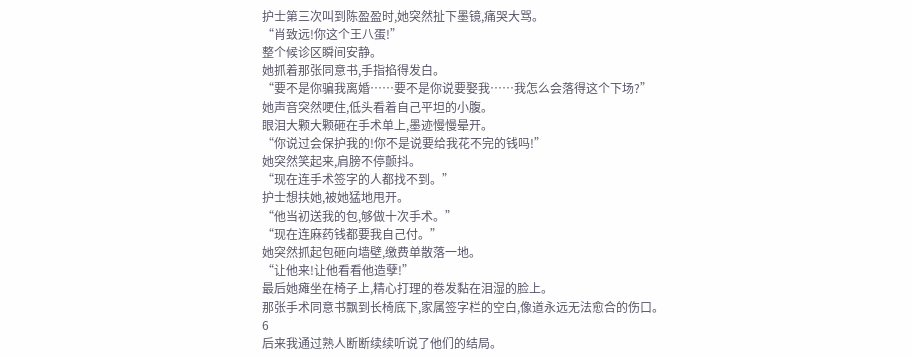护士第三次叫到陈盈盈时,她突然扯下墨镜,痛哭大骂。
“肖致远!你这个王八蛋!”
整个候诊区瞬间安静。
她抓着那张同意书,手指掐得发白。
“要不是你骗我离婚……要不是你说要娶我……我怎么会落得这个下场?”
她声音突然哽住,低头看着自己平坦的小腹。
眼泪大颗大颗砸在手术单上,墨迹慢慢晕开。
“你说过会保护我的!你不是说要给我花不完的钱吗!”
她突然笑起来,肩膀不停颤抖。
“现在连手术签字的人都找不到。”
护士想扶她,被她猛地甩开。
“他当初送我的包,够做十次手术。”
“现在连麻药钱都要我自己付。”
她突然抓起包砸向墙壁,缴费单散落一地。
“让他来!让他看看他造孽!”
最后她瘫坐在椅子上,精心打理的卷发黏在泪湿的脸上。
那张手术同意书飘到长椅底下,家属签字栏的空白,像道永远无法愈合的伤口。
6
后来我通过熟人断断续续听说了他们的结局。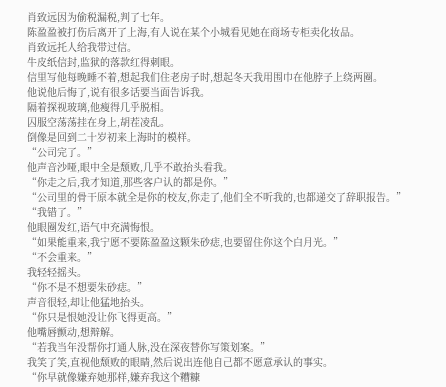肖致远因为偷税漏税,判了七年。
陈盈盈被打伤后离开了上海,有人说在某个小城看见她在商场专柜卖化妆品。
肖致远托人给我带过信。
牛皮纸信封,监狱的落款红得刺眼。
信里写他每晚睡不着,想起我们住老房子时,想起冬天我用围巾在他脖子上绕两圈。
他说他后悔了,说有很多话要当面告诉我。
隔着探视玻璃,他瘦得几乎脱相。
囚服空荡荡挂在身上,胡茬凌乱。
倒像是回到二十岁初来上海时的模样。
“公司完了。”
他声音沙哑,眼中全是颓败,几乎不敢抬头看我。
“你走之后,我才知道,那些客户认的都是你。”
“公司里的骨干原本就全是你的校友,你走了,他们全不听我的,也都递交了辞职报告。”
“我错了。”
他眼圈发红,语气中充满悔恨。
“如果能重来,我宁愿不要陈盈盈这颗朱砂痣,也要留住你这个白月光。”
“不会重来。”
我轻轻摇头。
“你不是不想要朱砂痣。”
声音很轻,却让他猛地抬头。
“你只是恨她没让你飞得更高。”
他嘴唇颤动,想辩解。
“若我当年没帮你打通人脉,没在深夜替你写策划案。”
我笑了笑,直视他颓败的眼睛,然后说出连他自己都不愿意承认的事实。
“你早就像嫌弃她那样,嫌弃我这个糟糠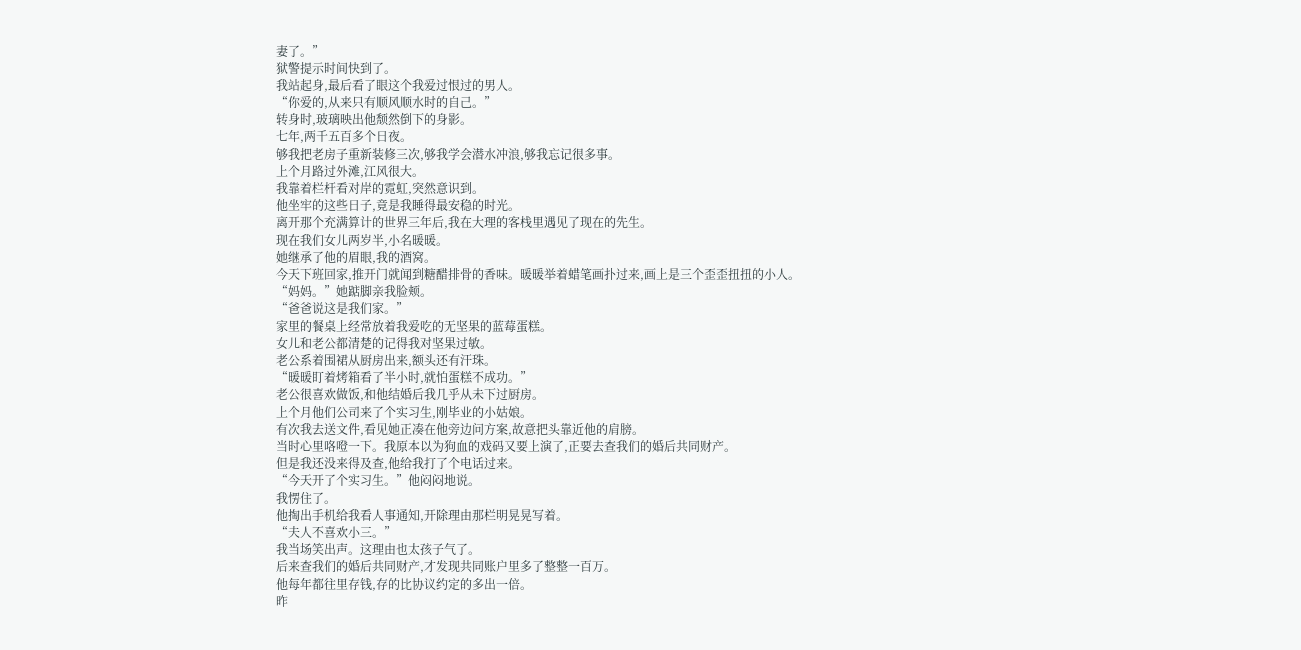妻了。”
狱警提示时间快到了。
我站起身,最后看了眼这个我爱过恨过的男人。
“你爱的,从来只有顺风顺水时的自己。”
转身时,玻璃映出他颓然倒下的身影。
七年,两千五百多个日夜。
够我把老房子重新装修三次,够我学会潜水冲浪,够我忘记很多事。
上个月路过外滩,江风很大。
我靠着栏杆看对岸的霓虹,突然意识到。
他坐牢的这些日子,竟是我睡得最安稳的时光。
离开那个充满算计的世界三年后,我在大理的客栈里遇见了现在的先生。
现在我们女儿两岁半,小名暖暖。
她继承了他的眉眼,我的酒窝。
今天下班回家,推开门就闻到糖醋排骨的香味。暖暖举着蜡笔画扑过来,画上是三个歪歪扭扭的小人。
“妈妈。”她踮脚亲我脸颊。
“爸爸说这是我们家。”
家里的餐桌上经常放着我爱吃的无坚果的蓝莓蛋糕。
女儿和老公都清楚的记得我对坚果过敏。
老公系着围裙从厨房出来,额头还有汗珠。
“暖暖盯着烤箱看了半小时,就怕蛋糕不成功。”
老公很喜欢做饭,和他结婚后我几乎从未下过厨房。
上个月他们公司来了个实习生,刚毕业的小姑娘。
有次我去送文件,看见她正凑在他旁边问方案,故意把头靠近他的肩膀。
当时心里咯噔一下。我原本以为狗血的戏码又要上演了,正要去查我们的婚后共同财产。
但是我还没来得及查,他给我打了个电话过来。
“今天开了个实习生。”他闷闷地说。
我愣住了。
他掏出手机给我看人事通知,开除理由那栏明晃晃写着。
“夫人不喜欢小三。”
我当场笑出声。这理由也太孩子气了。
后来查我们的婚后共同财产,才发现共同账户里多了整整一百万。
他每年都往里存钱,存的比协议约定的多出一倍。
昨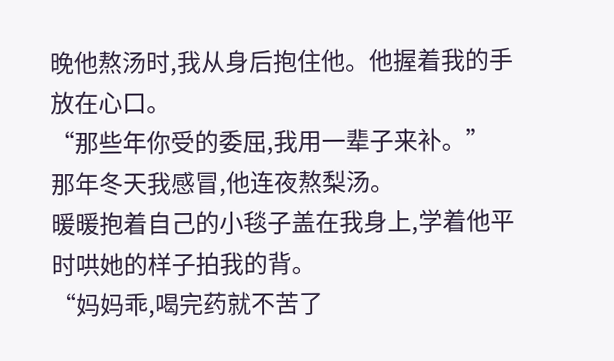晚他熬汤时,我从身后抱住他。他握着我的手放在心口。
“那些年你受的委屈,我用一辈子来补。”
那年冬天我感冒,他连夜熬梨汤。
暖暖抱着自己的小毯子盖在我身上,学着他平时哄她的样子拍我的背。
“妈妈乖,喝完药就不苦了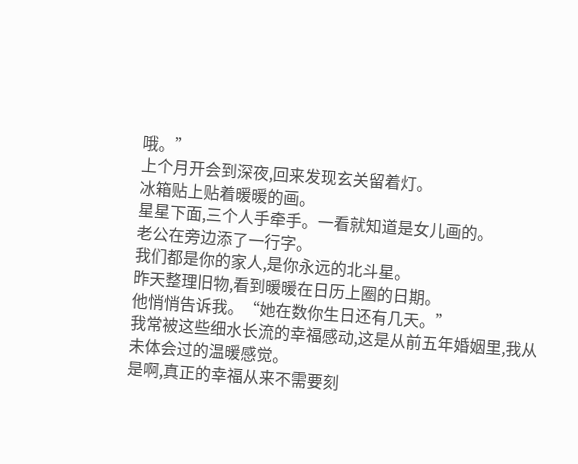哦。”
上个月开会到深夜,回来发现玄关留着灯。
冰箱贴上贴着暖暖的画。
星星下面,三个人手牵手。一看就知道是女儿画的。
老公在旁边添了一行字。
我们都是你的家人,是你永远的北斗星。
昨天整理旧物,看到暖暖在日历上圈的日期。
他悄悄告诉我。“她在数你生日还有几天。”
我常被这些细水长流的幸福感动,这是从前五年婚姻里,我从未体会过的温暖感觉。
是啊,真正的幸福从来不需要刻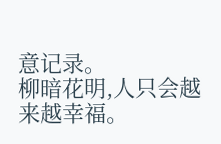意记录。
柳暗花明,人只会越来越幸福。